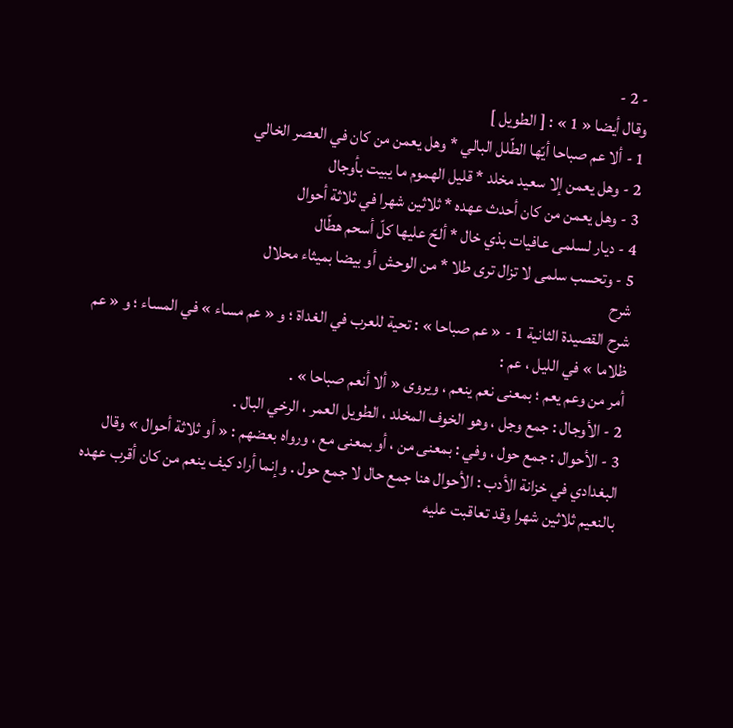- 2 -
وقال أيضا « 1 » : [ الطويل ]
1 - ألا عم صباحا أيّها الطّلل البالي * وهل يعمن من كان في العصر الخالي
2 - وهل يعمن إلا سعيد مخلد * قليل الهموم ما يبيت بأوجال
3 - وهل يعمن من كان أحدث عهده * ثلاثين شهرا في ثلاثة أحوال
4 - ديار لسلمى عافيات بذي خال * ألحّ عليها كلّ أسحم هطّال
5 - وتحسب سلمى لا تزال ترى طلا * من الوحش أو بيضا بميثاء محلال
شرح
شرح القصيدة الثانية 1 - « عم صباحا » : تحية للعرب في الغداة ؛ و « عم مساء » في المساء ؛ و « عم ظلاما » في الليل ، عم :
أمر من وعم يعم ؛ بمعنى نعم ينعم ، ويروى « ألا أنعم صباحا » .
2 - الأوجال : جمع وجل ، وهو الخوف المخلد ، الطويل العمر ، الرخي البال .
3 - الأحوال : جمع حول ، وفي : بمعنى من ، أو بمعنى مع ، ورواه بعضهم : « أو ثلاثة أحوال » وقال البغدادي في خزانة الأدب : الأحوال هنا جمع حال لا جمع حول . وإنما أراد كيف ينعم من كان أقرب عهده بالنعيم ثلاثين شهرا وقد تعاقبت عليه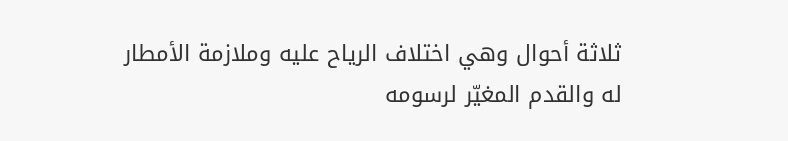ثلاثة أحوال وهي اختلاف الرياح عليه وملازمة الأمطار له والقدم المغيّر لرسومه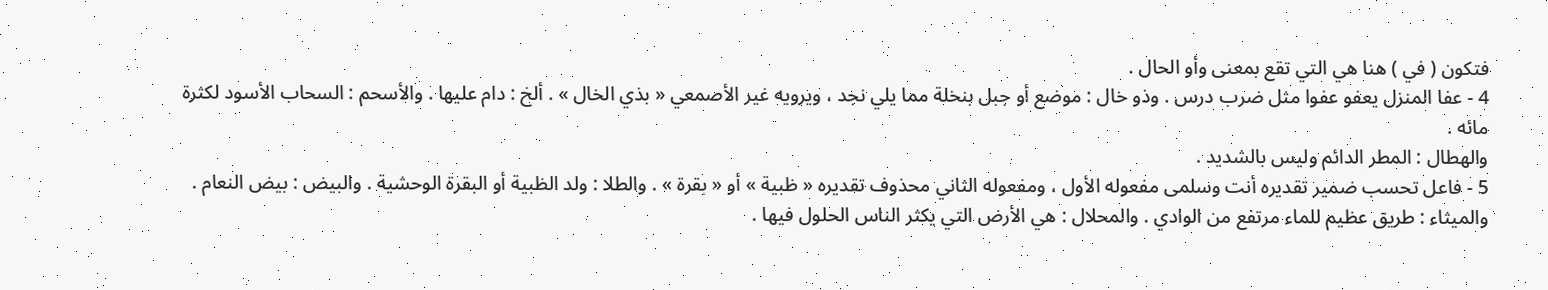فتكون ( في ) هنا هي التي تقع بمعنى وأو الحال .
4 - عفا المنزل يعفو عفوا مثل ضرب درس . وذو خال : موضع أو جبل بنخلة مما يلي نجد ، ويرويه غير الأصمعي « بذي الخال » . ألخ : دام عليها . والأسحم : السحاب الأسود لكثرة مائه .
والهطال : المطر الدائم وليس بالشديد .
5 - فاعل تحسب ضمير تقديره أنت وسلمى مفعوله الأول ، ومفعوله الثاني محذوف تقديره « ظبية » أو « بقرة » . والطلا : ولد الظبية أو البقرة الوحشية . والبيض : بيض النعام . والميثاء : طريق عظيم للماء مرتفع من الوادي . والمحلال : هي الأرض التي يكثر الناس الحلول فيها .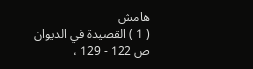هامش
( 1 ) القصيدة في الديوان ص 122 - 129 ،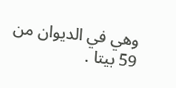وهي في الديوان من 59 بيتا .